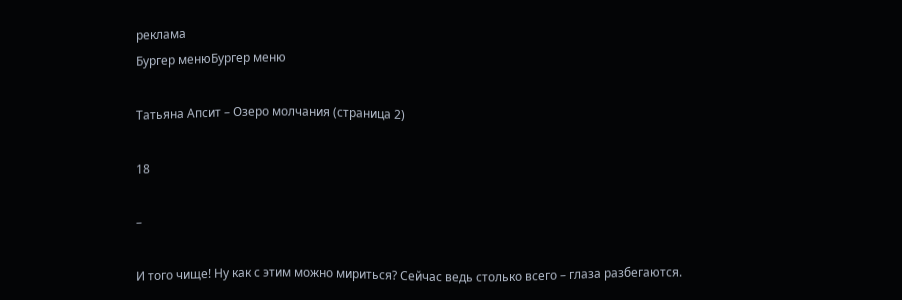реклама
Бургер менюБургер меню

Татьяна Апсит – Озеро молчания (страница 2)

18

–

И того чище! Ну как с этим можно мириться? Сейчас ведь столько всего – глаза разбегаются.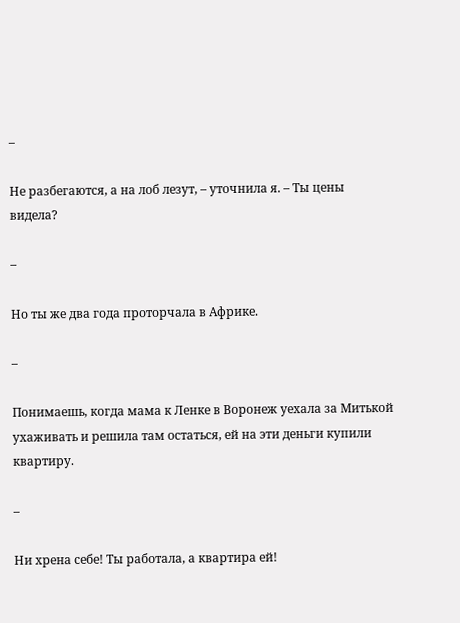–

Не разбегаются, а на лоб лезут, – уточнила я. – Ты цены видела?

–

Но ты же два года проторчала в Африке.

–

Понимаешь, когда мама к Ленке в Воронеж уехала за Митькой ухаживать и решила там остаться, ей на эти деньги купили квартиру.

–

Ни хрена себе! Ты работала, а квартира ей!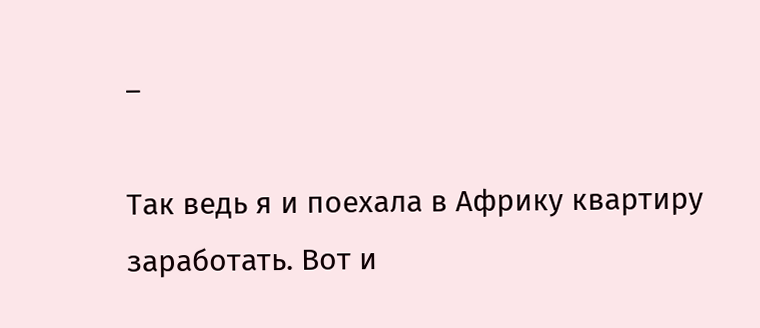–

Так ведь я и поехала в Африку квартиру заработать. Вот и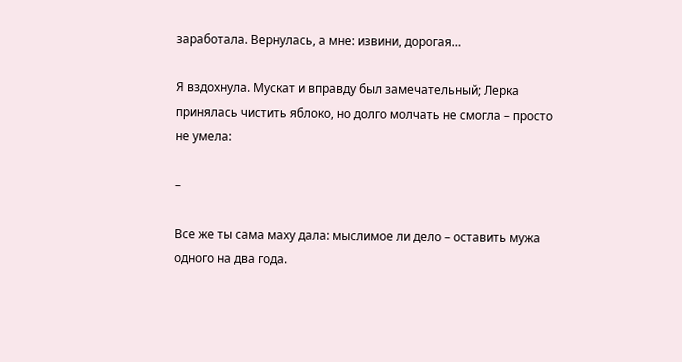заработала. Вернулась, а мне: извини, дорогая…

Я вздохнула. Мускат и вправду был замечательный; Лерка принялась чистить яблоко, но долго молчать не смогла – просто не умела:

–

Все же ты сама маху дала: мыслимое ли дело – оставить мужа одного на два года.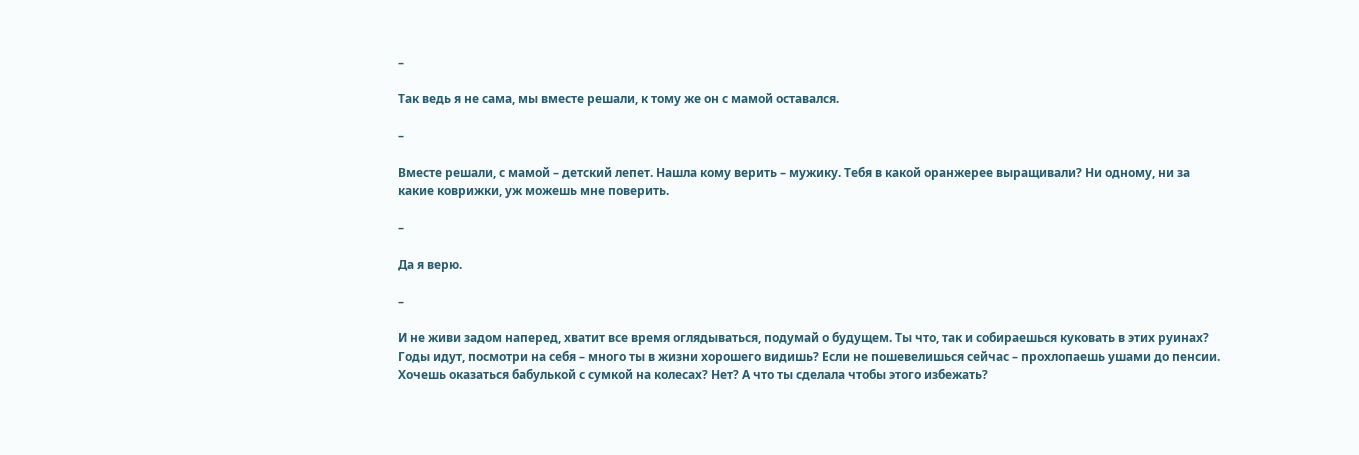–

Так ведь я не сама, мы вместе решали, к тому же он с мамой оставался.

–

Вместе решали, с мамой – детский лепет. Нашла кому верить – мужику. Тебя в какой оранжерее выращивали? Ни одному, ни за какие коврижки, уж можешь мне поверить.

–

Да я верю.

–

И не живи задом наперед, хватит все время оглядываться, подумай о будущем. Ты что, так и собираешься куковать в этих руинах? Годы идут, посмотри на себя – много ты в жизни хорошего видишь? Если не пошевелишься сейчас – прохлопаешь ушами до пенсии. Хочешь оказаться бабулькой с сумкой на колесах? Нет? А что ты сделала чтобы этого избежать?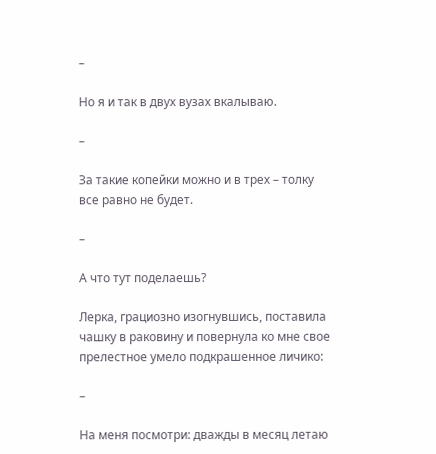–

Но я и так в двух вузах вкалываю.

–

За такие копейки можно и в трех – толку все равно не будет.

–

А что тут поделаешь?

Лерка, грациозно изогнувшись, поставила чашку в раковину и повернула ко мне свое прелестное умело подкрашенное личико:

–

На меня посмотри: дважды в месяц летаю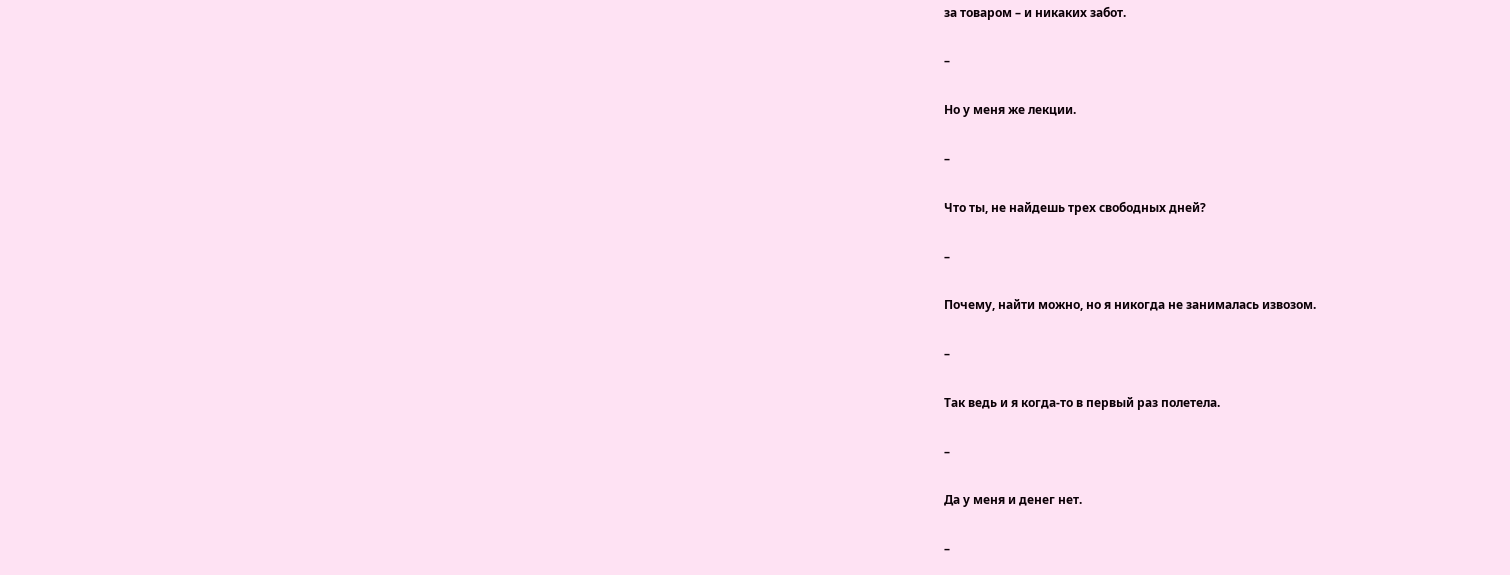за товаром – и никаких забот.

–

Но у меня же лекции.

–

Что ты, не найдешь трех свободных дней?

–

Почему, найти можно, но я никогда не занималась извозом.

–

Так ведь и я когда-то в первый раз полетела.

–

Да у меня и денег нет.

–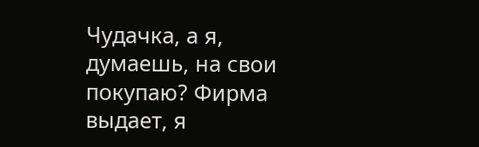Чудачка, а я, думаешь, на свои покупаю? Фирма выдает, я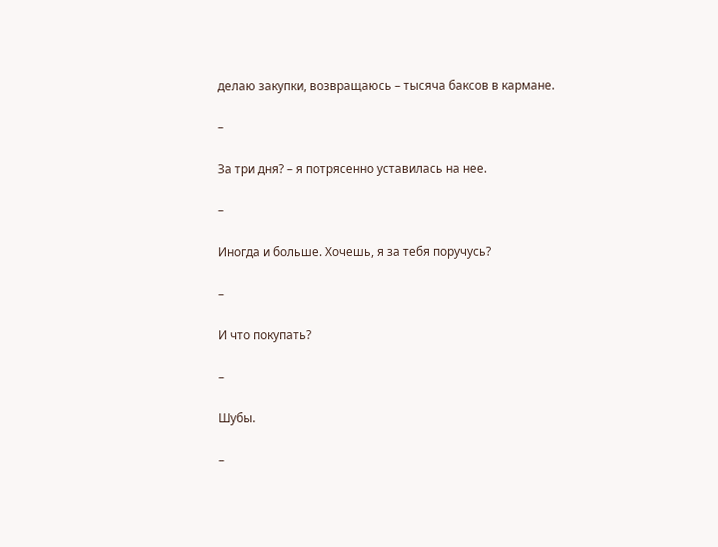делаю закупки, возвращаюсь – тысяча баксов в кармане.

–

За три дня? – я потрясенно уставилась на нее.

–

Иногда и больше. Хочешь, я за тебя поручусь?

–

И что покупать?

–

Шубы.

–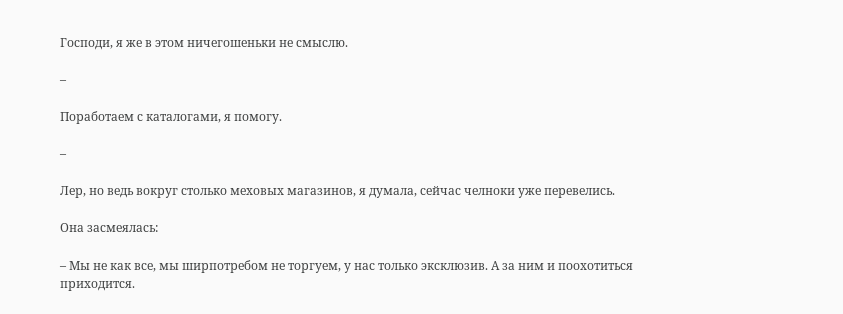Господи, я же в этом ничегошеньки не смыслю.

–

Поработаем с каталогами, я помогу.

–

Лер, но ведь вокруг столько меховых магазинов, я думала, сейчас челноки уже перевелись.

Она засмеялась:

– Мы не как все, мы ширпотребом не торгуем, у нас только эксклюзив. А за ним и поохотиться приходится.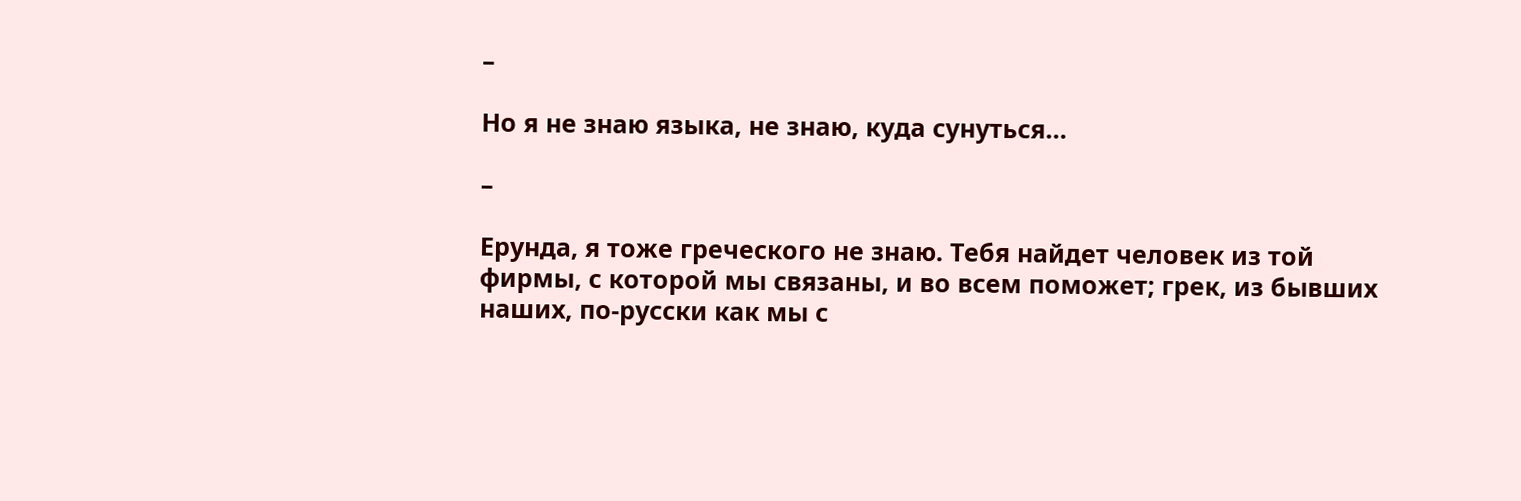–

Но я не знаю языка, не знаю, куда сунуться…

–

Ерунда, я тоже греческого не знаю. Тебя найдет человек из той фирмы, с которой мы связаны, и во всем поможет; грек, из бывших наших, по-русски как мы с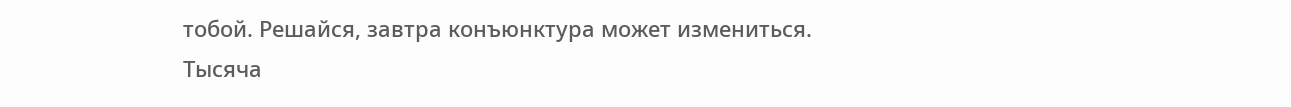тобой. Решайся, завтра конъюнктура может измениться. Тысяча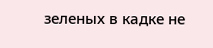зеленых в кадке не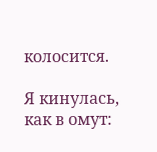колосится.

Я кинулась, как в омут: